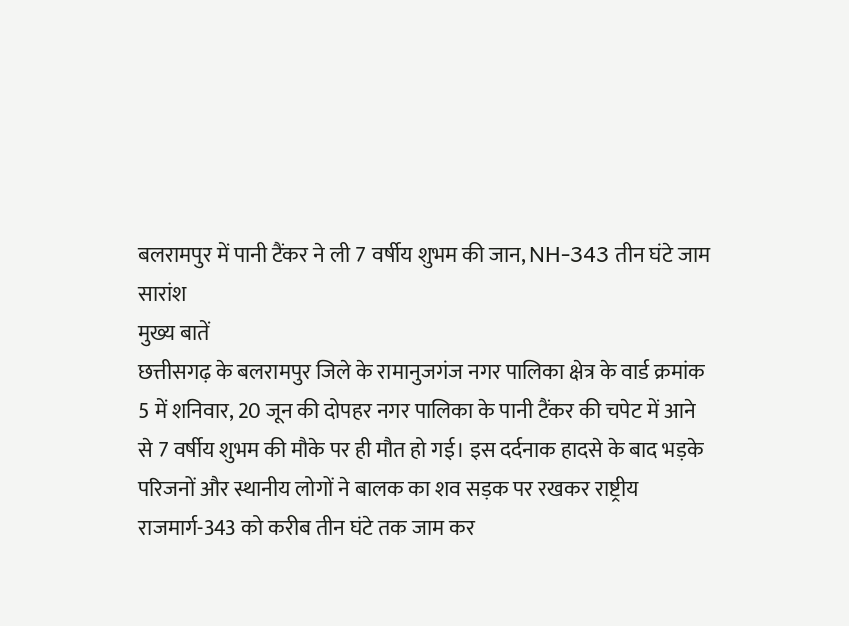बलरामपुर में पानी टैंकर ने ली 7 वर्षीय शुभम की जान, NH-343 तीन घंटे जाम
सारांश
मुख्य बातें
छत्तीसगढ़ के बलरामपुर जिले के रामानुजगंज नगर पालिका क्षेत्र के वार्ड क्रमांक 5 में शनिवार, 20 जून की दोपहर नगर पालिका के पानी टैंकर की चपेट में आने से 7 वर्षीय शुभम की मौके पर ही मौत हो गई। इस दर्दनाक हादसे के बाद भड़के परिजनों और स्थानीय लोगों ने बालक का शव सड़क पर रखकर राष्ट्रीय राजमार्ग-343 को करीब तीन घंटे तक जाम कर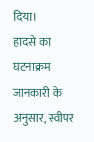दिया।
हादसे का घटनाक्रम
जानकारी के अनुसार, स्वीपर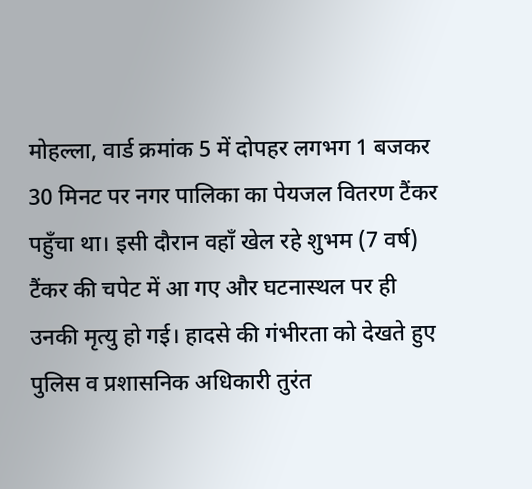मोहल्ला, वार्ड क्रमांक 5 में दोपहर लगभग 1 बजकर 30 मिनट पर नगर पालिका का पेयजल वितरण टैंकर पहुँचा था। इसी दौरान वहाँ खेल रहे शुभम (7 वर्ष) टैंकर की चपेट में आ गए और घटनास्थल पर ही उनकी मृत्यु हो गई। हादसे की गंभीरता को देखते हुए पुलिस व प्रशासनिक अधिकारी तुरंत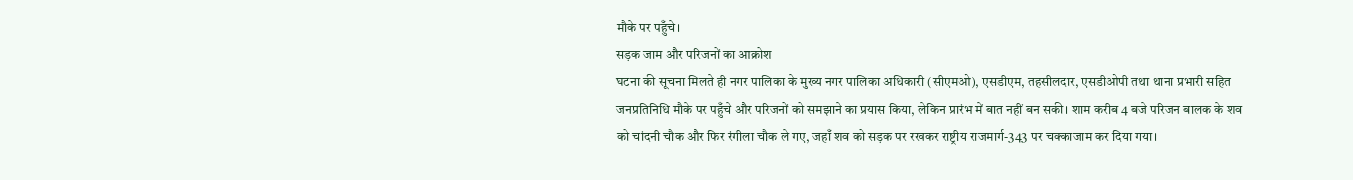मौके पर पहुँचे।
सड़क जाम और परिजनों का आक्रोश
घटना की सूचना मिलते ही नगर पालिका के मुख्य नगर पालिका अधिकारी (सीएमओ), एसडीएम, तहसीलदार, एसडीओपी तथा थाना प्रभारी सहित जनप्रतिनिधि मौके पर पहुँचे और परिजनों को समझाने का प्रयास किया, लेकिन प्रारंभ में बात नहीं बन सकी। शाम करीब 4 बजे परिजन बालक के शव को चांदनी चौक और फिर रंगीला चौक ले गए, जहाँ शव को सड़क पर रखकर राष्ट्रीय राजमार्ग-343 पर चक्काजाम कर दिया गया।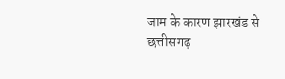जाम के कारण झारखंड से छत्तीसगढ़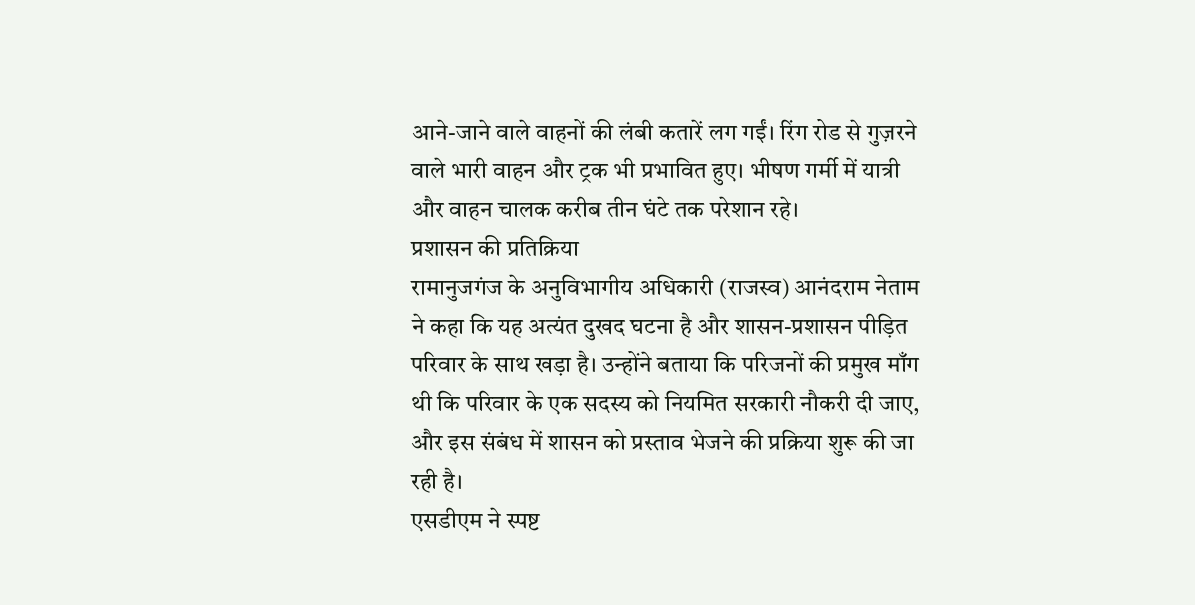आने-जाने वाले वाहनों की लंबी कतारें लग गईं। रिंग रोड से गुज़रने वाले भारी वाहन और ट्रक भी प्रभावित हुए। भीषण गर्मी में यात्री और वाहन चालक करीब तीन घंटे तक परेशान रहे।
प्रशासन की प्रतिक्रिया
रामानुजगंज के अनुविभागीय अधिकारी (राजस्व) आनंदराम नेताम ने कहा कि यह अत्यंत दुखद घटना है और शासन-प्रशासन पीड़ित परिवार के साथ खड़ा है। उन्होंने बताया कि परिजनों की प्रमुख माँग थी कि परिवार के एक सदस्य को नियमित सरकारी नौकरी दी जाए, और इस संबंध में शासन को प्रस्ताव भेजने की प्रक्रिया शुरू की जा रही है।
एसडीएम ने स्पष्ट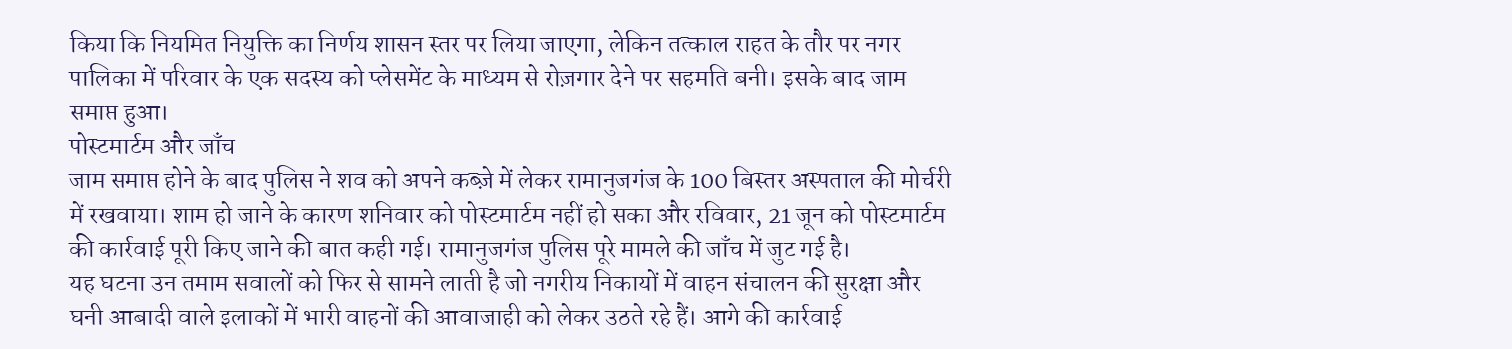किया कि नियमित नियुक्ति का निर्णय शासन स्तर पर लिया जाएगा, लेकिन तत्काल राहत के तौर पर नगर पालिका में परिवार के एक सदस्य को प्लेसमेंट के माध्यम से रोज़गार देने पर सहमति बनी। इसके बाद जाम समाप्त हुआ।
पोस्टमार्टम और जाँच
जाम समाप्त होने के बाद पुलिस ने शव को अपने कब्ज़े में लेकर रामानुजगंज के 100 बिस्तर अस्पताल की मोर्चरी में रखवाया। शाम हो जाने के कारण शनिवार को पोस्टमार्टम नहीं हो सका और रविवार, 21 जून को पोस्टमार्टम की कार्रवाई पूरी किए जाने की बात कही गई। रामानुजगंज पुलिस पूरे मामले की जाँच में जुट गई है।
यह घटना उन तमाम सवालों को फिर से सामने लाती है जो नगरीय निकायों में वाहन संचालन की सुरक्षा और घनी आबादी वाले इलाकों में भारी वाहनों की आवाजाही को लेकर उठते रहे हैं। आगे की कार्रवाई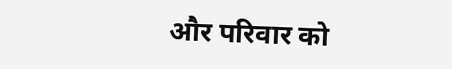और परिवार को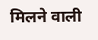मिलने वाली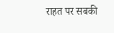राहत पर सबकी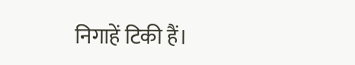निगाहें टिकी हैं।